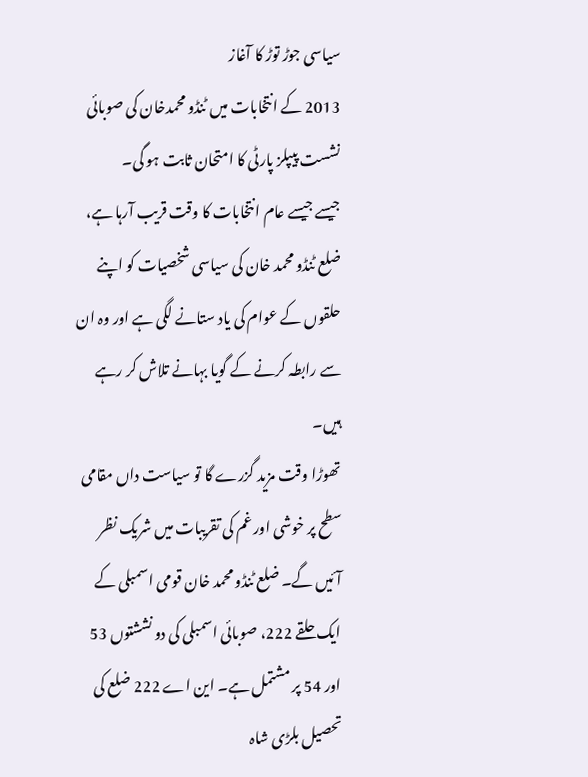سیاسی جوڑ توڑ کا آغاز
2013 کے انتخابات میں ٹنڈو محمدخان کی صوبائی نشست پیپلز پارٹی کا امتحان ثابت ہو گی۔
جیسے جیسے عام انتخابات کا وقت قریب آرہا ہے، ضلع ٹنڈو محمد خان کی سیاسی شخصیات کو اپنے حلقوں کے عوام کی یاد ستانے لگی ہے اور وہ ان سے رابطہ کرنے کے گویا بہانے تلاش کر رہے ہیں۔
تھوڑا وقت مزید گزرے گا تو سیاست داں مقامی سطح پر خوشی اور غم کی تقریبات میں شریک نظر آئیں گے۔ ضلع ٹنڈو محمد خان قومی اسمبلی کے ایک حلقے 222، صوبائی اسمبلی کی دو نششتوں 53 اور 54 پر مشتمل ہے۔ این اے 222 ضلع کی تحصیل بلڑی شاہ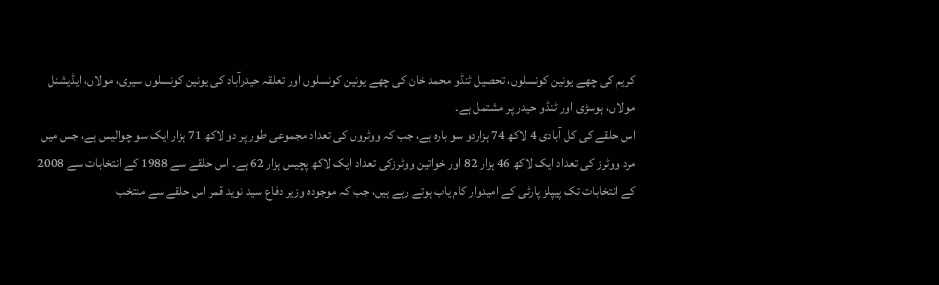کریم کی چھے یونین کونسلوں، تحصیل ٹنڈو محمد خان کی چھے یونین کونسلوں اور تعلقہ حیدرآباد کی یونین کونسلوں سیری، مولاں، ایڈیشنل مولاں، ہوسڑی اور ٹنڈو حیدر پر مشتمل ہے۔
اس حلقے کی کل آبادی 4 لاکھ 74 ہزاردو سو بارہ ہے، جب کہ ووٹروں کی تعداد مجموعی طور پر دو لاکھ 71 ہزار ایک سو چوالیس ہے، جس میں مرد ووٹرز کی تعداد ایک لاکھ 46 ہزار 82 اور خواتین ووٹرزکی تعداد ایک لاکھ پچیس ہزار 62 ہے۔ اس حلقے سے 1988 کے انتخابات سے 2008 کے انتخابات تک پیپلز پارٹی کے امیدوار کام یاب ہوتے رہے ہیں، جب کہ موجودہ وزیر دفاع سید نوید قمر اس حلقے سے منتخب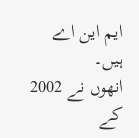ایم این اے ہیں۔
انھوں نے 2002 کے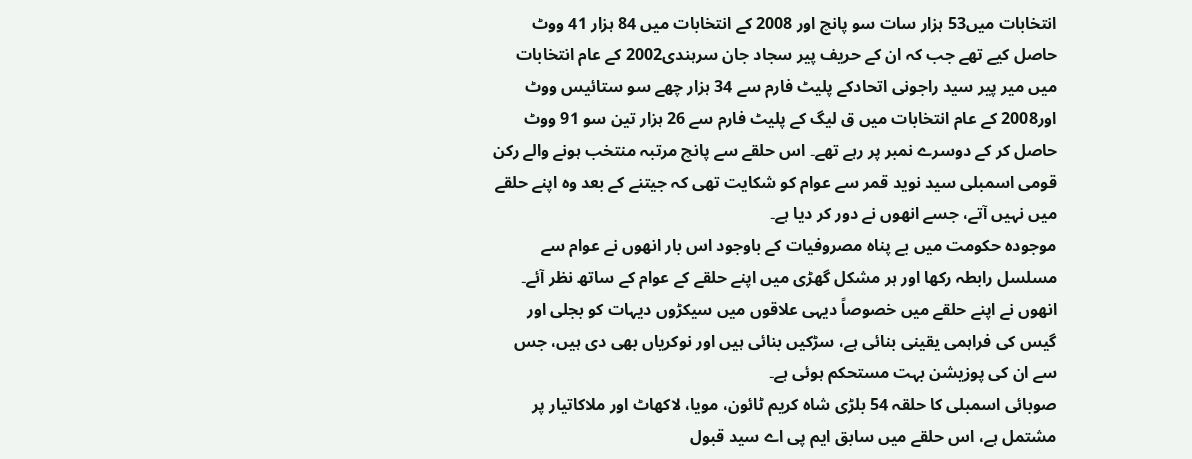انتخابات میں53 ہزار سات سو پانچ اور 2008 کے انتخابات میں 84 ہزار 41 ووٹ حاصل کیے تھے جب کہ ان کے حریف پیر سجاد جان سرہندی2002 کے عام انتخابات میں میر پیر سید راجونی اتحادکے پلیٹ فارم سے 34 ہزار چھے سو ستائیس ووٹ اور2008 کے عام انتخابات میں ق لیگ کے پلیٹ فارم سے 26 ہزار تین سو 91 ووٹ حاصل کر کے دوسرے نمبر پر رہے تھے۔ اس حلقے سے پانچ مرتبہ منتخب ہونے والے رکن قومی اسمبلی سید نوید قمر سے عوام کو شکایت تھی کہ جیتنے کے بعد وہ اپنے حلقے میں نہیں آتے، جسے انھوں نے دور کر دیا ہے۔
موجودہ حکومت میں بے پناہ مصروفیات کے باوجود اس بار انھوں نے عوام سے مسلسل رابطہ رکھا اور ہر مشکل گھڑی میں اپنے حلقے کے عوام کے ساتھ نظر آئے۔ انھوں نے اپنے حلقے میں خصوصاً دیہی علاقوں میں سیکڑوں دیہات کو بجلی اور گیس کی فراہمی یقینی بنائی ہے، سڑکیں بنائی ہیں اور نوکریاں بھی دی ہیں، جس سے ان کی پوزیشن بہت مستحکم ہوئی ہے۔
صوبائی اسمبلی کا حلقہ 54 بلڑی شاہ کریم ٹائون، مویا، لاکھاٹ اور ملاکاتیار پر مشتمل ہے، اس حلقے میں سابق ایم پی اے سید قبول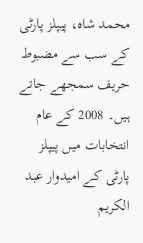محمد شاہ، پیپلز پارٹی کے سب سے مضبوط حریف سمجھے جاتے ہیں۔ 2008 کے عام انتخابات میں پیپلز پارٹی کے امیدوار عبد الکریم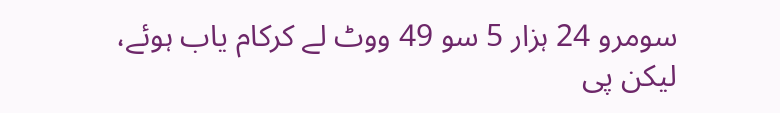سومرو 24 ہزار 5 سو 49 ووٹ لے کرکام یاب ہوئے، لیکن پی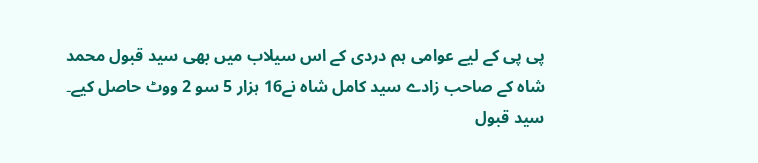پی پی کے لیے عوامی ہم دردی کے اس سیلاب میں بھی سید قبول محمد شاہ کے صاحب زادے سید کامل شاہ نے16 ہزار 5 سو 2 ووٹ حاصل کیے۔
سید قبول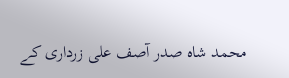محمد شاہ صدر آصف علی زرداری کے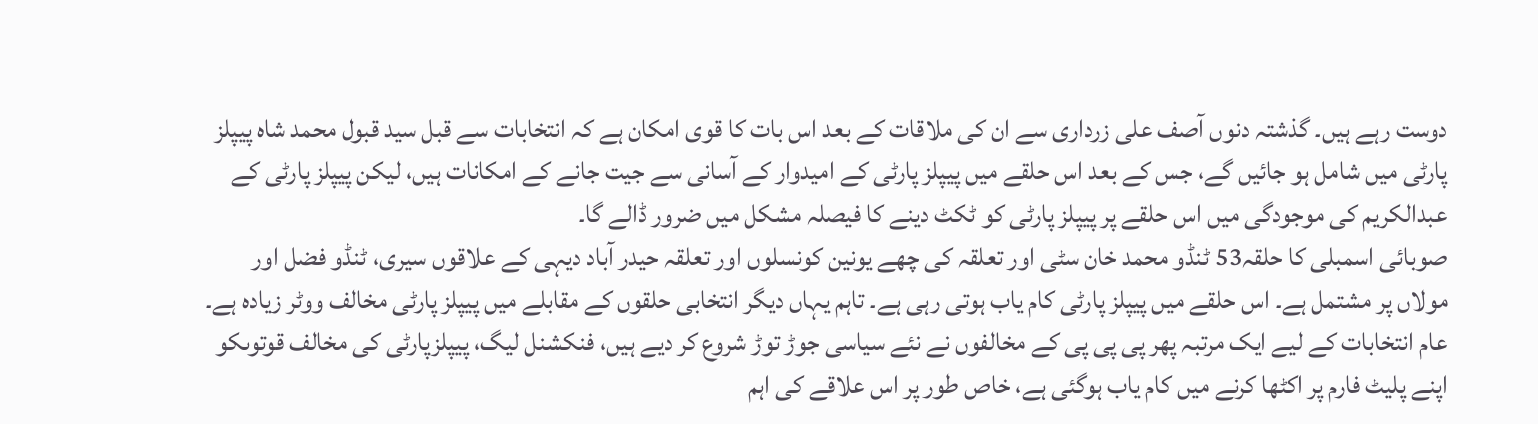دوست رہے ہیں۔ گذشتہ دنوں آصف علی زرداری سے ان کی ملاقات کے بعد اس بات کا قوی امکان ہے کہ انتخابات سے قبل سید قبول محمد شاہ پیپلز پارٹی میں شامل ہو جائیں گے، جس کے بعد اس حلقے میں پیپلز پارٹی کے امیدوار کے آسانی سے جیت جانے کے امکانات ہیں، لیکن پیپلز پارٹی کے عبدالکریم کی موجودگی میں اس حلقے پر پیپلز پارٹی کو ٹکٹ دینے کا فیصلہ مشکل میں ضرور ڈالے گا۔
صوبائی اسمبلی کا حلقہ53 ٹنڈو محمد خان سٹی اور تعلقہ کی چھے یونین کونسلوں اور تعلقہ حیدر آباد دیہی کے علاقوں سیری، ٹنڈو فضل اور مولاں پر مشتمل ہے۔ اس حلقے میں پیپلز پارٹی کام یاب ہوتی رہی ہے۔ تاہم یہاں دیگر انتخابی حلقوں کے مقابلے میں پیپلز پارٹی مخالف ووٹر زیادہ ہے۔
عام انتخابات کے لیے ایک مرتبہ پھر پی پی پی کے مخالفوں نے نئے سیاسی جوڑ توڑ شروع کر دیے ہیں، فنکشنل لیگ، پیپلزپارٹی کی مخالف قوتوںکو اپنے پلیٹ فارم پر اکٹھا کرنے میں کام یاب ہوگئی ہے، خاص طور پر اس علاقے کی اہم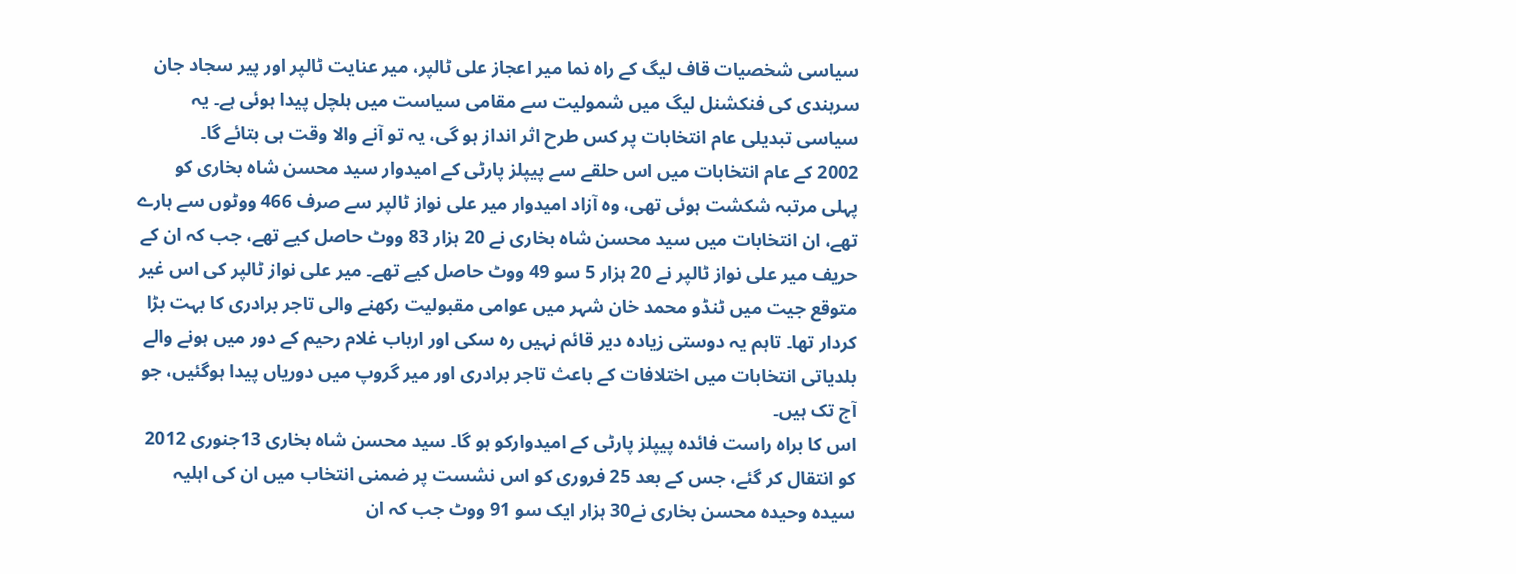سیاسی شخصیات قاف لیگ کے راہ نما میر اعجاز علی ٹالپر، میر عنایت ٹالپر اور پیر سجاد جان سرہندی کی فنکشنل لیگ میں شمولیت سے مقامی سیاست میں ہلچل پیدا ہوئی ہے۔ یہ سیاسی تبدیلی عام انتخابات پر کس طرح اثر انداز ہو گی، یہ تو آنے والا وقت ہی بتائے گا۔
2002 کے عام انتخابات میں اس حلقے سے پیپلز پارٹی کے امیدوار سید محسن شاہ بخاری کو پہلی مرتبہ شکشت ہوئی تھی، وہ آزاد امیدوار میر علی نواز ٹالپر سے صرف 466 ووٹوں سے ہارے تھے، ان انتخابات میں سید محسن شاہ بخاری نے 20 ہزار 83 ووٹ حاصل کیے تھے، جب کہ ان کے حریف میر علی نواز ٹالپر نے 20 ہزار 5 سو 49 ووٹ حاصل کیے تھے۔ میر علی نواز ٹالپر کی اس غیر متوقع جیت میں ٹنڈو محمد خان شہر میں عوامی مقبولیت رکھنے والی تاجر برادری کا بہت بڑا کردار تھا۔ تاہم یہ دوستی زیادہ دیر قائم نہیں رہ سکی اور ارباب غلام رحیم کے دور میں ہونے والے بلدیاتی انتخابات میں اختلافات کے باعث تاجر برادری اور میر گروپ میں دوریاں پیدا ہوگئیں، جو آج تک ہیں۔
اس کا براہ راست فائدہ پیپلز پارٹی کے امیدوارکو ہو گا۔ سید محسن شاہ بخاری 13جنوری 2012 کو انتقال کر گئے، جس کے بعد 25 فروری کو اس نشست پر ضمنی انتخاب میں ان کی اہلیہ سیدہ وحیدہ محسن بخاری نے30 ہزار ایک سو 91 ووٹ جب کہ ان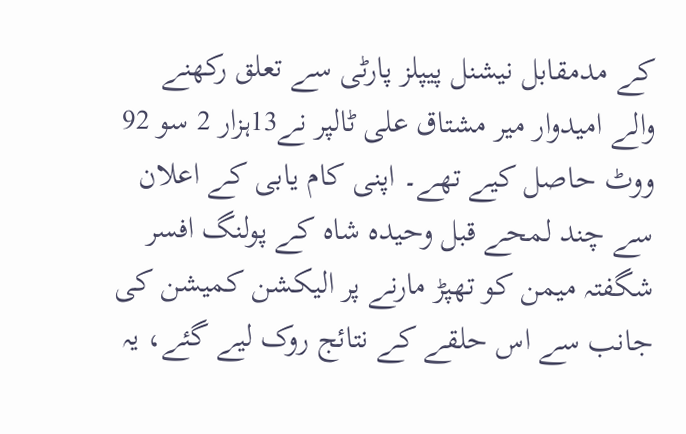کے مدمقابل نیشنل پیپلز پارٹی سے تعلق رکھنے والے امیدوار میر مشتاق علی ٹالپر نے13ہزار 2 سو 92 ووٹ حاصل کیے تھے۔ اپنی کام یابی کے اعلان سے چند لمحے قبل وحیدہ شاہ کے پولنگ افسر شگفتہ میمن کو تھپڑ مارنے پر الیکشن کمیشن کی جانب سے اس حلقے کے نتائج روک لیے گئے، یہ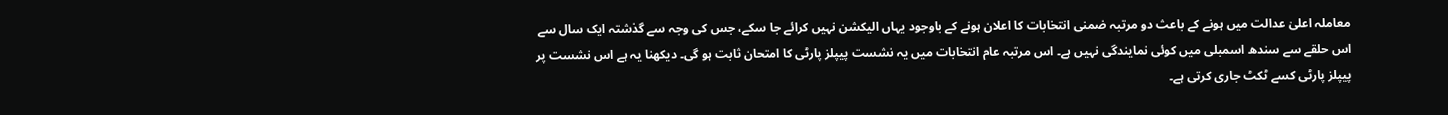معاملہ اعلیٰ عدالت میں ہونے کے باعث دو مرتبہ ضمنی انتخابات کا اعلان ہونے کے باوجود یہاں الیکشن نہیں کرائے جا سکے، جس کی وجہ سے گذشتہ ایک سال سے اس حلقے سے سندھ اسمبلی میں کوئی نمایندگی نہیں ہے۔ اس مرتبہ عام انتخابات میں یہ نشست پیپلز پارٹی کا امتحان ثابت ہو گی۔ دیکھنا یہ ہے اس نشست پر پیپلز پارٹی کسے ٹکٹ جاری کرتی ہے۔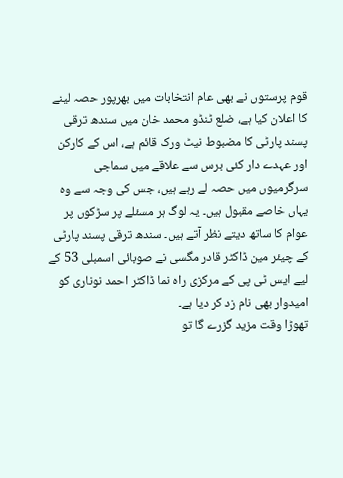قوم پرستوں نے بھی عام انتخابات میں بھرپور حصہ لینے کا اعلان کیا ہے، ضلع ٹنڈو محمد خان میں سندھ ترقی پسند پارٹی کا مضبوط نیٹ ورک قائم ہے، اس کے کارکن اور عہدے دار کئی برس سے علاقے میں سماجی سرگرمیوں میں حصہ لے رہے ہیں، جس کی وجہ سے وہ یہاں خاصے مقبول ہیں۔ یہ لوگ ہر مسئلے پر سڑکوں پر عوام کا ساتھ دیتے نظر آتے ہیں۔ سندھ ترقی پسند پارٹی کے چیئر مین ڈاکٹر قادر مگسی نے صوبائی اسمبلی 53 کے لیے ایس ٹی پی کے مرکزی راہ نما ڈاکٹر احمد نوناری کو امیدوار بھی نام زد کر دیا ہے۔
تھوڑا وقت مزید گزرے گا تو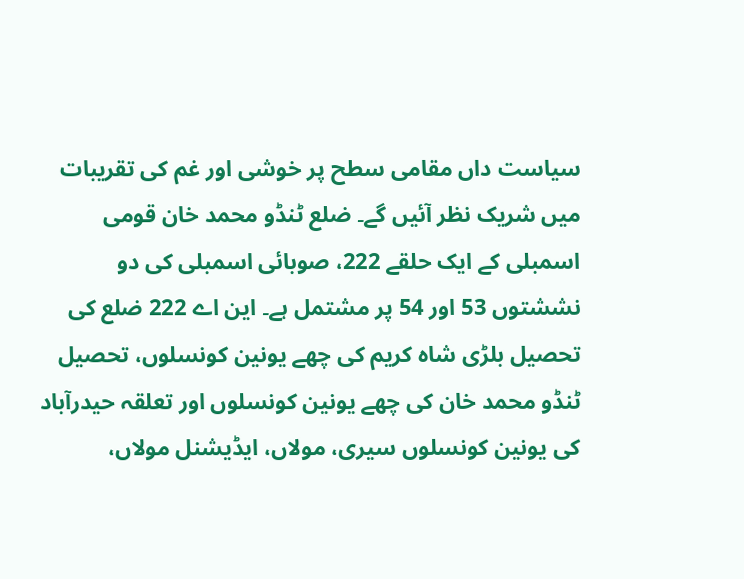سیاست داں مقامی سطح پر خوشی اور غم کی تقریبات میں شریک نظر آئیں گے۔ ضلع ٹنڈو محمد خان قومی اسمبلی کے ایک حلقے 222، صوبائی اسمبلی کی دو نششتوں 53 اور 54 پر مشتمل ہے۔ این اے 222 ضلع کی تحصیل بلڑی شاہ کریم کی چھے یونین کونسلوں، تحصیل ٹنڈو محمد خان کی چھے یونین کونسلوں اور تعلقہ حیدرآباد کی یونین کونسلوں سیری، مولاں، ایڈیشنل مولاں،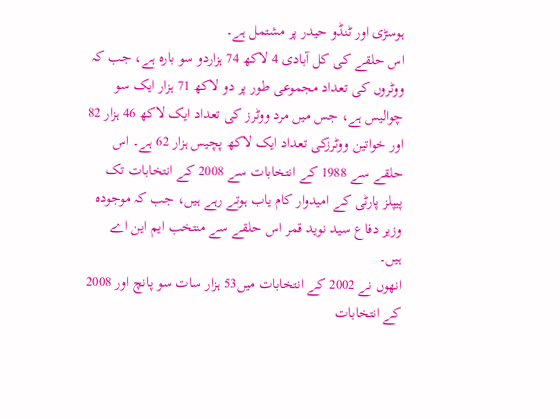ہوسڑی اور ٹنڈو حیدر پر مشتمل ہے۔
اس حلقے کی کل آبادی 4 لاکھ 74 ہزاردو سو بارہ ہے، جب کہ ووٹروں کی تعداد مجموعی طور پر دو لاکھ 71 ہزار ایک سو چوالیس ہے، جس میں مرد ووٹرز کی تعداد ایک لاکھ 46 ہزار 82 اور خواتین ووٹرزکی تعداد ایک لاکھ پچیس ہزار 62 ہے۔ اس حلقے سے 1988 کے انتخابات سے 2008 کے انتخابات تک پیپلز پارٹی کے امیدوار کام یاب ہوتے رہے ہیں، جب کہ موجودہ وزیر دفاع سید نوید قمر اس حلقے سے منتخب ایم این اے ہیں۔
انھوں نے 2002 کے انتخابات میں53 ہزار سات سو پانچ اور 2008 کے انتخابات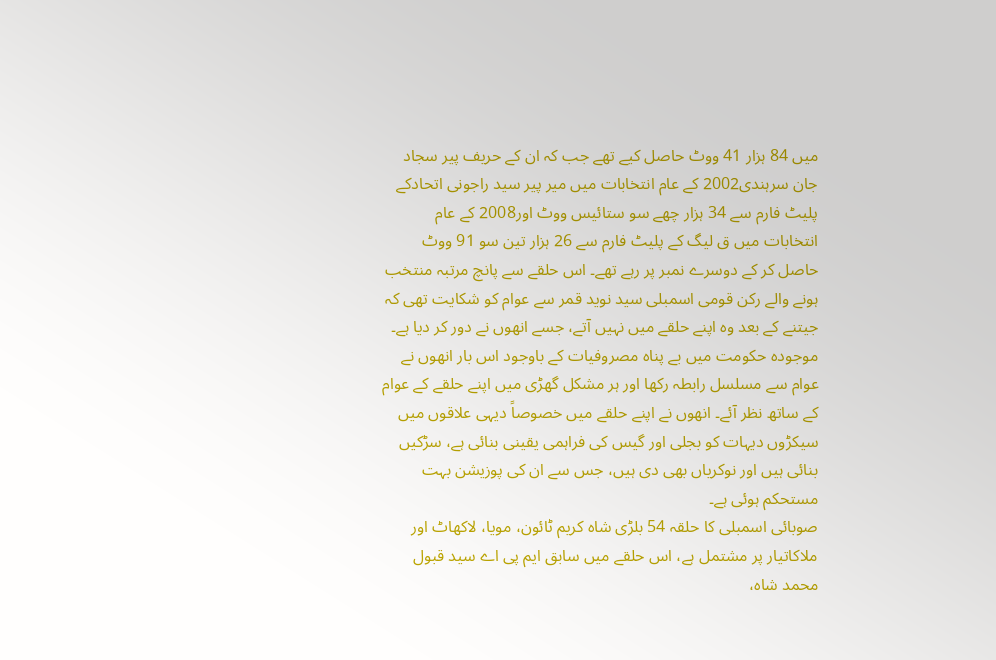میں 84 ہزار 41 ووٹ حاصل کیے تھے جب کہ ان کے حریف پیر سجاد جان سرہندی2002 کے عام انتخابات میں میر پیر سید راجونی اتحادکے پلیٹ فارم سے 34 ہزار چھے سو ستائیس ووٹ اور2008 کے عام انتخابات میں ق لیگ کے پلیٹ فارم سے 26 ہزار تین سو 91 ووٹ حاصل کر کے دوسرے نمبر پر رہے تھے۔ اس حلقے سے پانچ مرتبہ منتخب ہونے والے رکن قومی اسمبلی سید نوید قمر سے عوام کو شکایت تھی کہ جیتنے کے بعد وہ اپنے حلقے میں نہیں آتے، جسے انھوں نے دور کر دیا ہے۔
موجودہ حکومت میں بے پناہ مصروفیات کے باوجود اس بار انھوں نے عوام سے مسلسل رابطہ رکھا اور ہر مشکل گھڑی میں اپنے حلقے کے عوام کے ساتھ نظر آئے۔ انھوں نے اپنے حلقے میں خصوصاً دیہی علاقوں میں سیکڑوں دیہات کو بجلی اور گیس کی فراہمی یقینی بنائی ہے، سڑکیں بنائی ہیں اور نوکریاں بھی دی ہیں، جس سے ان کی پوزیشن بہت مستحکم ہوئی ہے۔
صوبائی اسمبلی کا حلقہ 54 بلڑی شاہ کریم ٹائون، مویا، لاکھاٹ اور ملاکاتیار پر مشتمل ہے، اس حلقے میں سابق ایم پی اے سید قبول محمد شاہ،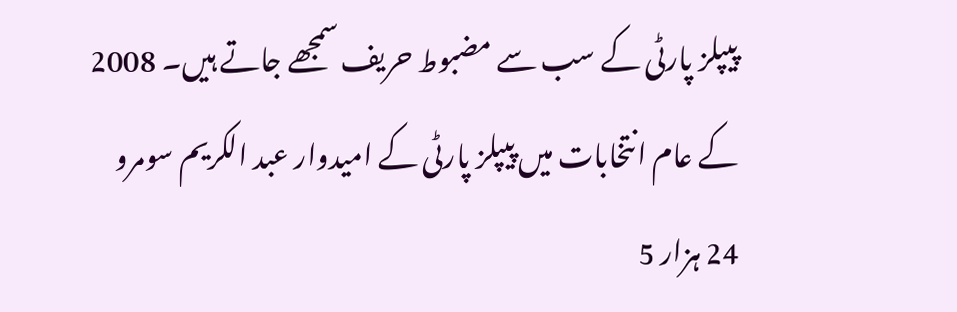پیپلز پارٹی کے سب سے مضبوط حریف سمجھے جاتے ہیں۔ 2008 کے عام انتخابات میں پیپلز پارٹی کے امیدوار عبد الکریم سومرو 24 ہزار 5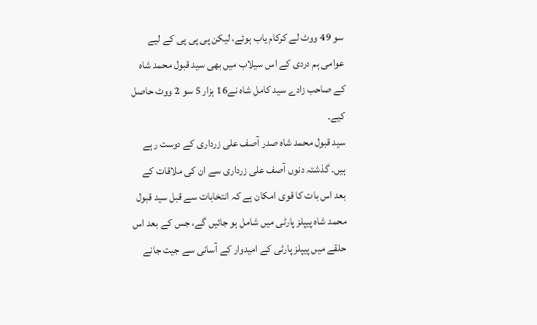سو 49 ووٹ لے کرکام یاب ہوئے، لیکن پی پی پی کے لیے عوامی ہم دردی کے اس سیلاب میں بھی سید قبول محمد شاہ کے صاحب زادے سید کامل شاہ نے16 ہزار 5 سو 2 ووٹ حاصل کیے۔
سید قبول محمد شاہ صدر آصف علی زرداری کے دوست رہے ہیں۔ گذشتہ دنوں آصف علی زرداری سے ان کی ملاقات کے بعد اس بات کا قوی امکان ہے کہ انتخابات سے قبل سید قبول محمد شاہ پیپلز پارٹی میں شامل ہو جائیں گے، جس کے بعد اس حلقے میں پیپلز پارٹی کے امیدوار کے آسانی سے جیت جانے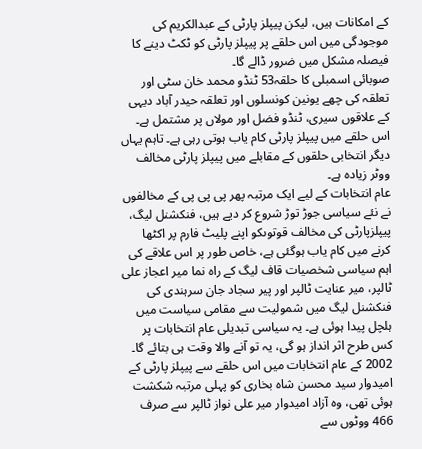کے امکانات ہیں، لیکن پیپلز پارٹی کے عبدالکریم کی موجودگی میں اس حلقے پر پیپلز پارٹی کو ٹکٹ دینے کا فیصلہ مشکل میں ضرور ڈالے گا۔
صوبائی اسمبلی کا حلقہ53 ٹنڈو محمد خان سٹی اور تعلقہ کی چھے یونین کونسلوں اور تعلقہ حیدر آباد دیہی کے علاقوں سیری، ٹنڈو فضل اور مولاں پر مشتمل ہے۔ اس حلقے میں پیپلز پارٹی کام یاب ہوتی رہی ہے۔ تاہم یہاں دیگر انتخابی حلقوں کے مقابلے میں پیپلز پارٹی مخالف ووٹر زیادہ ہے۔
عام انتخابات کے لیے ایک مرتبہ پھر پی پی پی کے مخالفوں نے نئے سیاسی جوڑ توڑ شروع کر دیے ہیں، فنکشنل لیگ، پیپلزپارٹی کی مخالف قوتوںکو اپنے پلیٹ فارم پر اکٹھا کرنے میں کام یاب ہوگئی ہے، خاص طور پر اس علاقے کی اہم سیاسی شخصیات قاف لیگ کے راہ نما میر اعجاز علی ٹالپر، میر عنایت ٹالپر اور پیر سجاد جان سرہندی کی فنکشنل لیگ میں شمولیت سے مقامی سیاست میں ہلچل پیدا ہوئی ہے۔ یہ سیاسی تبدیلی عام انتخابات پر کس طرح اثر انداز ہو گی، یہ تو آنے والا وقت ہی بتائے گا۔
2002 کے عام انتخابات میں اس حلقے سے پیپلز پارٹی کے امیدوار سید محسن شاہ بخاری کو پہلی مرتبہ شکشت ہوئی تھی، وہ آزاد امیدوار میر علی نواز ٹالپر سے صرف 466 ووٹوں سے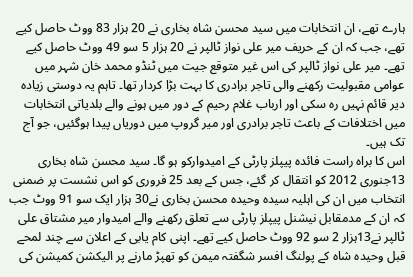ہارے تھے، ان انتخابات میں سید محسن شاہ بخاری نے 20 ہزار 83 ووٹ حاصل کیے تھے، جب کہ ان کے حریف میر علی نواز ٹالپر نے 20 ہزار 5 سو 49 ووٹ حاصل کیے تھے۔ میر علی نواز ٹالپر کی اس غیر متوقع جیت میں ٹنڈو محمد خان شہر میں عوامی مقبولیت رکھنے والی تاجر برادری کا بہت بڑا کردار تھا۔ تاہم یہ دوستی زیادہ دیر قائم نہیں رہ سکی اور ارباب غلام رحیم کے دور میں ہونے والے بلدیاتی انتخابات میں اختلافات کے باعث تاجر برادری اور میر گروپ میں دوریاں پیدا ہوگئیں، جو آج تک ہیں۔
اس کا براہ راست فائدہ پیپلز پارٹی کے امیدوارکو ہو گا۔ سید محسن شاہ بخاری 13جنوری 2012 کو انتقال کر گئے، جس کے بعد 25 فروری کو اس نشست پر ضمنی انتخاب میں ان کی اہلیہ سیدہ وحیدہ محسن بخاری نے30 ہزار ایک سو 91 ووٹ جب کہ ان کے مدمقابل نیشنل پیپلز پارٹی سے تعلق رکھنے والے امیدوار میر مشتاق علی ٹالپر نے13ہزار 2 سو 92 ووٹ حاصل کیے تھے۔ اپنی کام یابی کے اعلان سے چند لمحے قبل وحیدہ شاہ کے پولنگ افسر شگفتہ میمن کو تھپڑ مارنے پر الیکشن کمیشن کی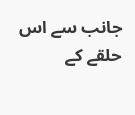جانب سے اس حلقے کے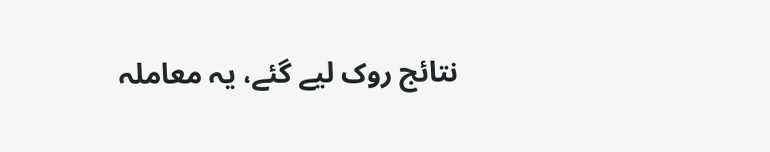نتائج روک لیے گئے، یہ معاملہ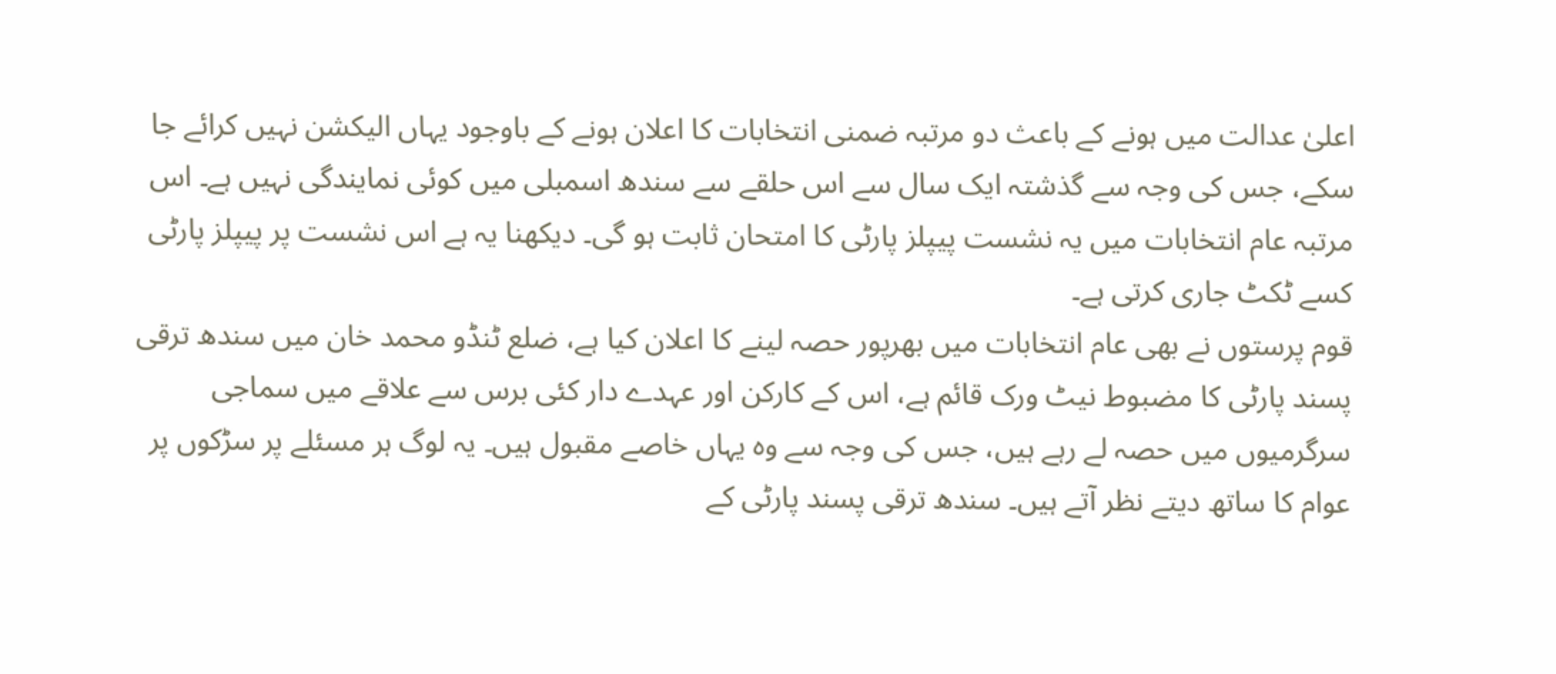اعلیٰ عدالت میں ہونے کے باعث دو مرتبہ ضمنی انتخابات کا اعلان ہونے کے باوجود یہاں الیکشن نہیں کرائے جا سکے، جس کی وجہ سے گذشتہ ایک سال سے اس حلقے سے سندھ اسمبلی میں کوئی نمایندگی نہیں ہے۔ اس مرتبہ عام انتخابات میں یہ نشست پیپلز پارٹی کا امتحان ثابت ہو گی۔ دیکھنا یہ ہے اس نشست پر پیپلز پارٹی کسے ٹکٹ جاری کرتی ہے۔
قوم پرستوں نے بھی عام انتخابات میں بھرپور حصہ لینے کا اعلان کیا ہے، ضلع ٹنڈو محمد خان میں سندھ ترقی پسند پارٹی کا مضبوط نیٹ ورک قائم ہے، اس کے کارکن اور عہدے دار کئی برس سے علاقے میں سماجی سرگرمیوں میں حصہ لے رہے ہیں، جس کی وجہ سے وہ یہاں خاصے مقبول ہیں۔ یہ لوگ ہر مسئلے پر سڑکوں پر عوام کا ساتھ دیتے نظر آتے ہیں۔ سندھ ترقی پسند پارٹی کے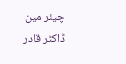چیئر مین ڈاکٹر قادر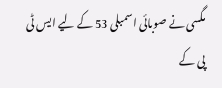مگسی نے صوبائی اسمبلی 53 کے لیے ایس ٹی پی کے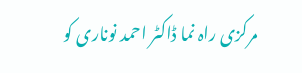مرکزی راہ نما ڈاکٹر احمد نوناری کو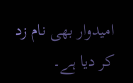امیدوار بھی نام زد کر دیا ہے۔